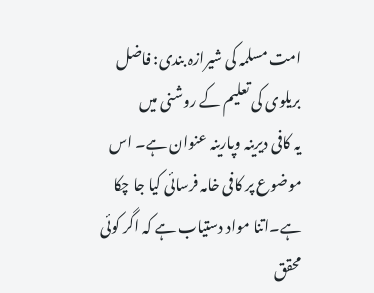امت مسلمہ کی شیرازہ بندی: فاضل بریلوی کی تعلیم کے روشنی میں
یہ کافی دیرینہ وپارینہ عنوان ہے۔ اس موضوع پر کافی خامہ فرسائی کیا جا چکا ہے۔اتنا مواد دستیاب ہے کہ اگر کوئی محقق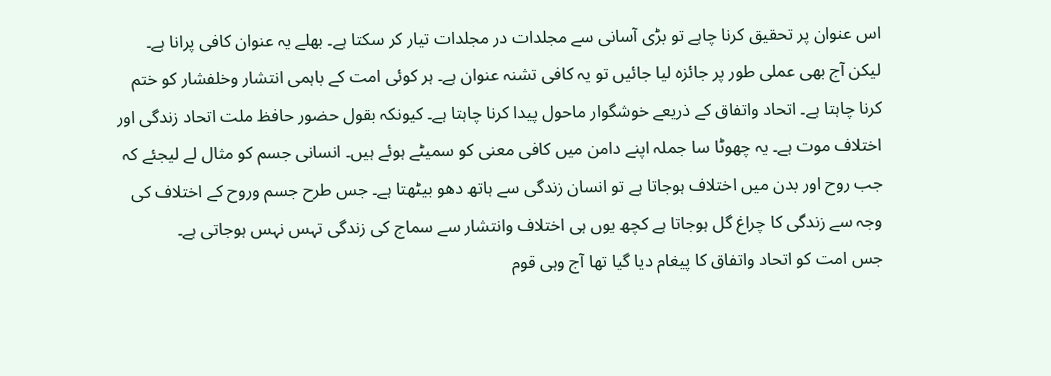اس عنوان پر تحقیق کرنا چاہے تو بڑی آسانی سے مجلدات در مجلدات تیار کر سکتا ہے۔ بھلے یہ عنوان کافی پرانا ہے۔ لیکن آج بھی عملی طور پر جائزہ لیا جائیں تو یہ کافی تشنہ عنوان ہے۔ ہر کوئی امت کے باہمی انتشار وخلفشار کو ختم کرنا چاہتا ہے۔ اتحاد واتفاق کے ذریعے خوشگوار ماحول پیدا کرنا چاہتا ہے۔ کیونکہ بقول حضور حافظ ملت اتحاد زندگی اور اختلاف موت ہے۔ یہ چھوٹا سا جملہ اپنے دامن میں کافی معنی کو سمیٹے ہوئے ہیں۔ انسانی جسم کو مثال لے لیجئے کہ جب روح اور بدن میں اختلاف ہوجاتا ہے تو انسان زندگی سے ہاتھ دھو بیٹھتا ہے۔ جس طرح جسم وروح کے اختلاف کی وجہ سے زندگی کا چراغ گل ہوجاتا ہے کچھ یوں ہی اختلاف وانتشار سے سماج کی زندگی تہس نہس ہوجاتی ہے۔
جس امت کو اتحاد واتفاق کا پیغام دیا گیا تھا آج وہی قوم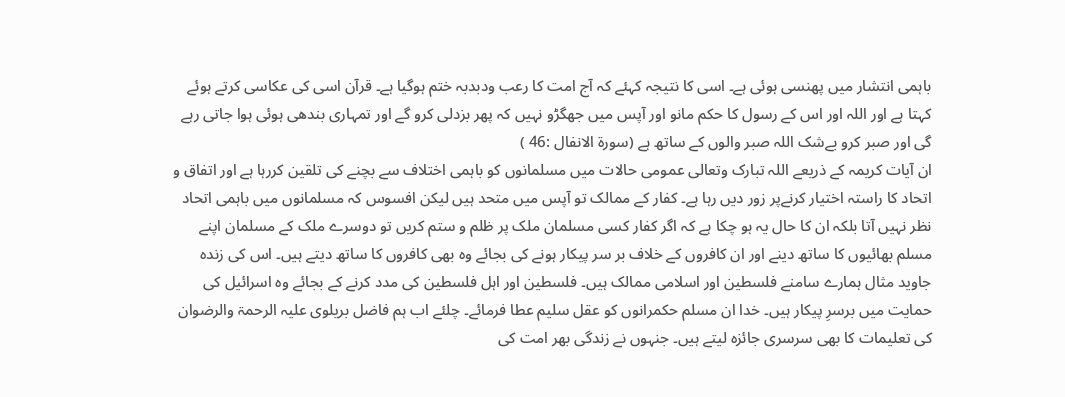باہمی انتشار میں پھنسی ہوئی ہے۔ اسی کا نتیجہ کہئے کہ آج امت کا رعب ودبدبہ ختم ہوگیا ہے۔ قرآن اسی کی عکاسی کرتے ہوئے کہتا ہے اور اللہ اور اس کے رسول کا حکم مانو اور آپس میں جھگڑو نہیں کہ پھر بزدلی کرو گے اور تمہاری بندھی ہوئی ہوا جاتی رہے گی اور صبر کرو بےشک اللہ صبر والوں کے ساتھ ہے (سورۃ الانفال :46 )
ان آیات کریمہ کے ذریعے اللہ تبارک وتعالی عمومی حالات میں مسلمانوں کو باہمی اختلاف سے بچنے کی تلقین کررہا ہے اور اتفاق و اتحاد کا راستہ اختیار کرنےپر زور دیں رہا ہے۔ کفار کے ممالک تو آپس میں متحد ہیں لیکن افسوس کہ مسلمانوں میں باہمی اتحاد نظر نہیں آتا بلکہ ان کا حال یہ ہو چکا ہے کہ اگر کفار کسی مسلمان ملک پر ظلم و ستم کریں تو دوسرے ملک کے مسلمان اپنے مسلم بھائیوں کا ساتھ دینے اور ان کافروں کے خلاف بر سر پیکار ہونے کی بجائے وہ بھی کافروں کا ساتھ دیتے ہیں۔ اس کی زندہ جاوید مثال ہمارے سامنے فلسطین اور اسلامی ممالک ہیں۔ فلسطین اور اہل فلسطین کی مدد کرنے کے بجائے وہ اسرائیل کی حمایت میں برسرِ پیکار ہیں۔ خدا ان مسلم حکمرانوں کو عقل سلیم عطا فرمائے۔ چلئے اب ہم فاضل بریلوی علیہ الرحمۃ والرضوان کی تعلیمات کا بھی سرسری جائزہ لیتے ہیں۔ جنہوں نے زندگی بھر امت کی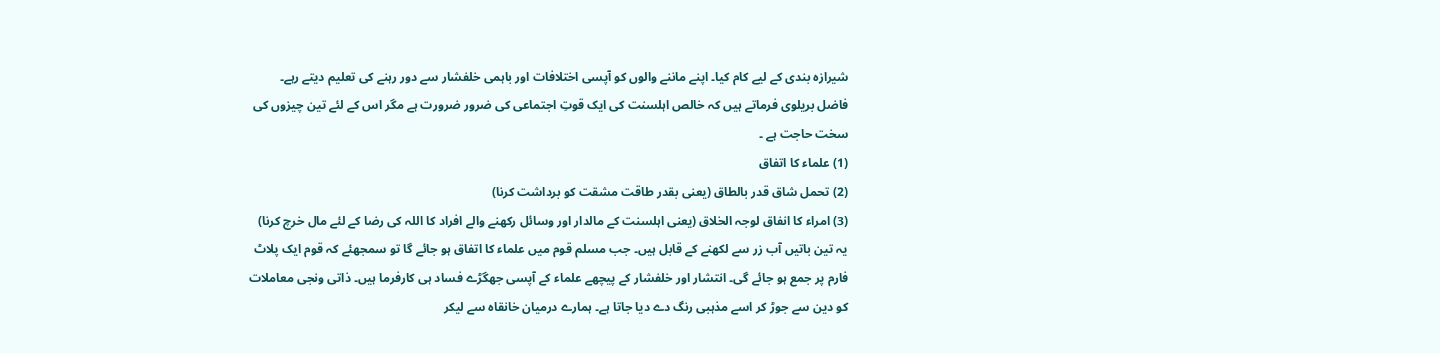شیرازہ بندی کے لیے کام کیا۔ اپنے ماننے والوں کو آپسی اختلافات اور باہمی خلفشار سے دور رہنے کی تعلیم دیتے رہے۔
فاضل بریلوی فرماتے ہیں کہ خالص اہلسنت کی ایک قوتِ اجتماعی کی ضرور ضرورت ہے مگر اس کے لئے تین چیزوں کی سخت حاجت ہے ۔
(1) علماء کا اتفاق
(2) تحمل شاق قدر بالطاق (یعنی بقدر طاقت مشقت کو برداشت کرنا)
(3) امراء کا انفاق لوجہ الخلاق (یعنی اہلسنت کے مالدار اور وسائل رکھنے والے افراد کا اللہ کی رضا کے لئے مال خرچ کرنا)
یہ تین باتیں آب زر سے لکھنے کے قابل ہیں۔ جب مسلم قوم میں علماء کا اتفاق ہو جائے گا تو سمجھئے کہ قوم ایک پلاٹ فارم پر جمع ہو جائے گی۔ انتشار اور خلفشار کے پیچھے علماء کے آپسی جھگڑے فساد ہی کارفرما ہیں۔ ذاتی ونجی معاملات کو دین سے جوڑ کر اسے مذہبی رنگ دے دیا جاتا ہے۔ ہمارے درمیان خانقاہ سے لیکر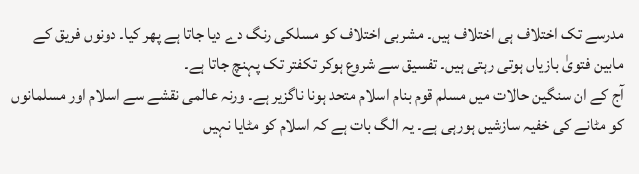مدرسے تک اختلاف ہی اختلاف ہیں۔ مشربی اختلاف کو مسلکی رنگ دے دیا جاتا ہے پھر کیا۔ دونوں فریق کے مابین فتویٰ بازیاں ہوتی رہتی ہیں۔ تفسیق سے شروع ہوکر تکفتر تک پہنچ جاتا ہے۔
آج کے ان سنگین حالات میں مسلم قوم بنام اسلام متحد ہونا ناگزیر ہے۔ ورنہ عالمی نقشے سے اسلام اور مسلمانوں کو مٹانے کی خفیہ سازشیں ہورہی ہے۔ یہ الگ بات ہے کہ اسلام کو مٹایا نہیں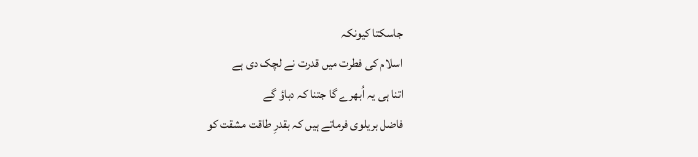جاسکتا کیونکہ
اسلام کی فطرت میں قدرت نے لچک دی ہے
اتنا ہی یہ اُبھرے گا جتنا کہ دباؤ گے
فاضل بریلوی فرماتے ہیں کہ بقدرِ طاقت مشقت کو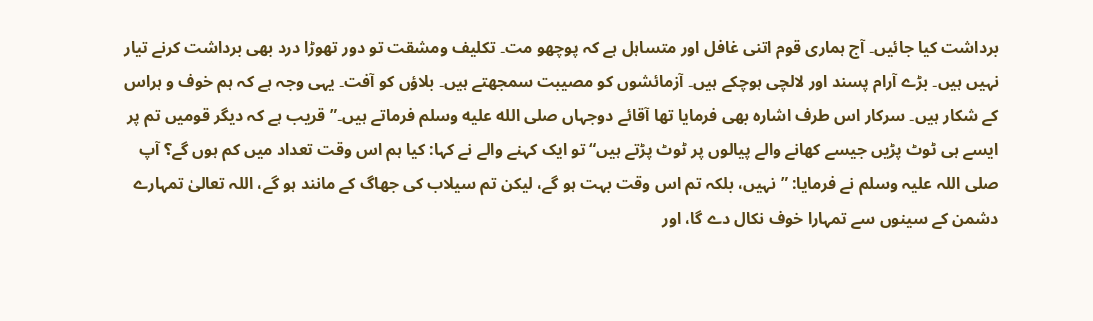برداشت کیا جائیں۔ آج ہماری قوم اتنی غافل اور متساہل ہے کہ پوچھو مت۔ تکلیف ومشقت تو دور تھوڑا درد بھی برداشت کرنے تیار نہیں ہیں۔ بڑے آرام پسند اور لالچی ہوچکے ہیں۔ آزمائشوں کو مصیبت سمجھتے ہیں۔ بلاؤں کو آفت۔ یہی وجہ ہے کہ ہم خوف و ہراس کے شکار ہیں۔ سرکار اس طرف اشارہ بھی فرمایا تھا آقائے دوجہاں صلى الله عليه وسلم فرماتے ہیں۔”قریب ہے کہ دیگر قومیں تم پر ایسے ہی ٹوٹ پڑیں جیسے کھانے والے پیالوں پر ٹوٹ پڑتے ہیں“ تو ایک کہنے والے نے کہا: کیا ہم اس وقت تعداد میں کم ہوں گے؟ آپ صلی اللہ علیہ وسلم نے فرمایا: ”نہیں، بلکہ تم اس وقت بہت ہو گے، لیکن تم سیلاب کی جھاگ کے مانند ہو گے، اللہ تعالیٰ تمہارے دشمن کے سینوں سے تمہارا خوف نکال دے گا، اور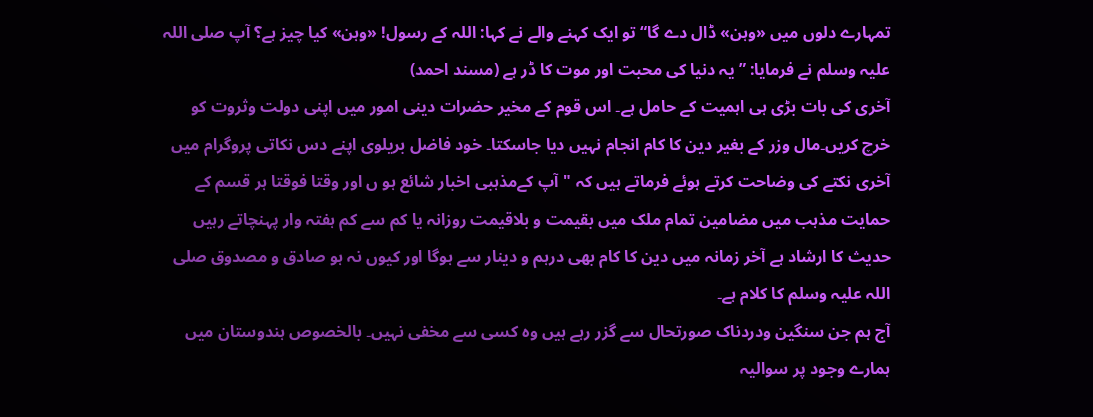تمہارے دلوں میں «وہن» ڈال دے گا“ تو ایک کہنے والے نے کہا: اللہ کے رسول! «وہن» کیا چیز ہے؟ آپ صلی اللہ علیہ وسلم نے فرمایا: ”یہ دنیا کی محبت اور موت کا ڈر ہے (مسند احمد)
آخری کی بات بڑی ہی اہمیت کے حامل ہے۔ اس قوم کے مخیر حضرات دینی امور میں اپنی دولت وثروت کو خرچ کریں۔مال وزر کے بغیر دین کا کام انجام نہیں دیا جاسکتا۔ خود فاضل بریلوی اپنے دس نکاتی پروگرام میں آخری نکتے کی وضاحت کرتے ہوئے فرماتے ہیں کہ "آپ کےمذہبی اخبار شائع ہو ں اور وقتا فوقتا ہر قسم کے حمایت مذہب میں مضامین تمام ملک میں بقیمت و بلاقیمت روزانہ یا کم سے کم ہفتہ وار پہنچاتے رہیں حدیث کا ارشاد ہے آخر زمانہ میں دین کا کام بھی درہم و دینار سے ہوگا اور کیوں نہ ہو صادق و مصدوق صلی اللہ علیہ وسلم کا کلام ہے۔
آج ہم جن سنگین ودردناک صورتحال سے گزر رہے ہیں وہ کسی سے مخفی نہیں۔ بالخصوص ہندوستان میں ہمارے وجود پر سوالیہ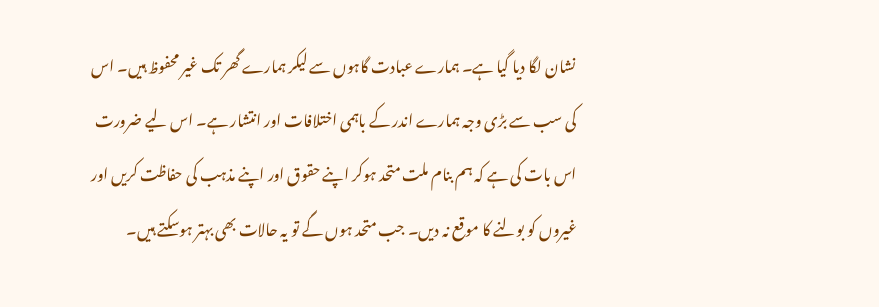نشان لگا دیا گیا ہے۔ ہمارے عبادت گاہوں سے لیکر ہمارے گھر تک غیر محفوظ ہیں۔ اس کی سب سے بڑی وجہ ہمارے اندر کے باہمی اختلافات اور انتشار ہے۔ اس لیے ضرورت اس بات کی ہے کہ ہم بنام ملت متحد ہوکر اپنے حقوق اور اپنے مذہب کی حفاظت کریں اور غیروں کو بولنے کا موقع نہ دیں۔ جب متحد ہوں گے تو یہ حالات بھی بہتر ہوسکتے ہیں۔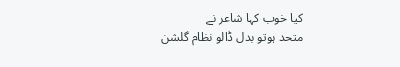کیا خوب کہا شاعر نے
متحد ہوتو بدل ڈالو نظام گلشن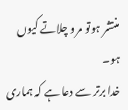منتشر ہوتو مرو چلاتے کیوں ہو۔
خدا برتر سے دعا ہے کہ ہماری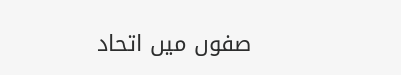صفوں میں اتحاد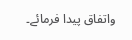واتفاق پیدا فرمائے۔